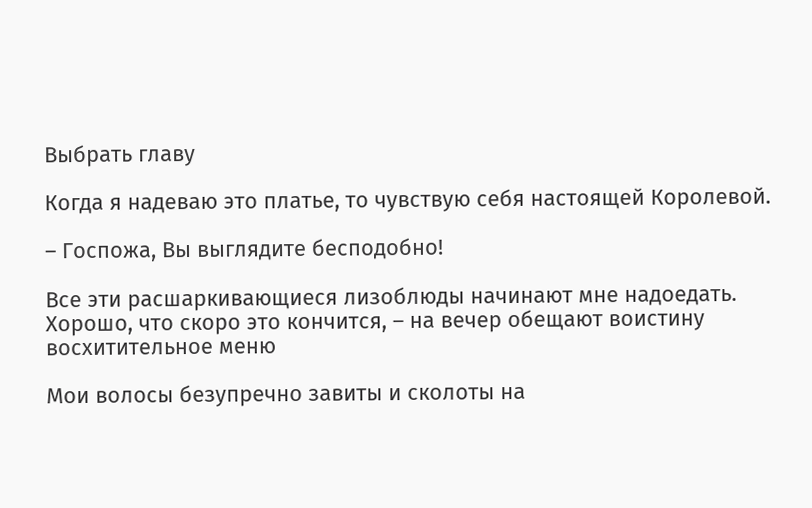Выбрать главу

Когда я надеваю это платье, то чувствую себя настоящей Королевой.

– Госпожа, Вы выглядите бесподобно!

Все эти расшаркивающиеся лизоблюды начинают мне надоедать. Хорошо, что скоро это кончится, – на вечер обещают воистину восхитительное меню

Мои волосы безупречно завиты и сколоты на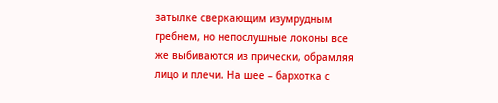затылке сверкающим изумрудным гребнем, но непослушные локоны все же выбиваются из прически, обрамляя лицо и плечи. На шее – бархотка с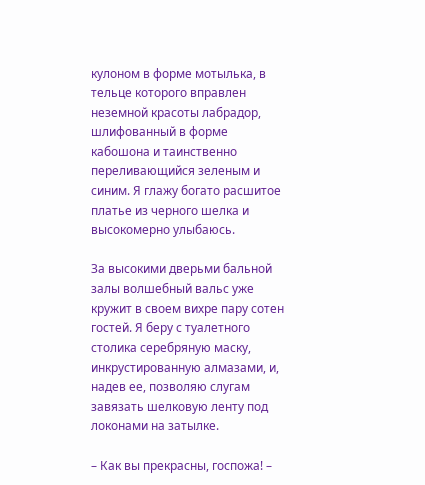кулоном в форме мотылька, в тельце которого вправлен неземной красоты лабрадор, шлифованный в форме кабошона и таинственно переливающийся зеленым и синим. Я глажу богато расшитое платье из черного шелка и высокомерно улыбаюсь.

За высокими дверьми бальной залы волшебный вальс уже кружит в своем вихре пару сотен гостей. Я беру с туалетного столика серебряную маску, инкрустированную алмазами, и, надев ее, позволяю слугам завязать шелковую ленту под локонами на затылке.

– Как вы прекрасны, госпожа! –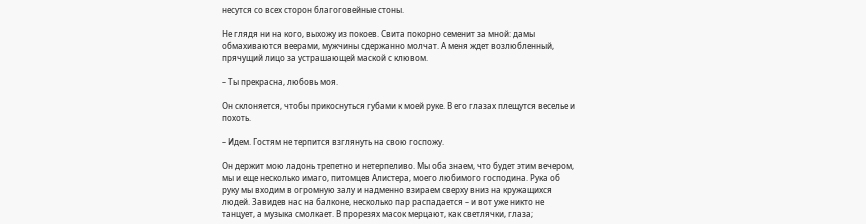несутся со всех сторон благоговейные стоны.

Не глядя ни на кого, выхожу из покоев. Свита покорно семенит за мной: дамы обмахиваются веерами, мужчины сдержанно молчат. А меня ждет возлюбленный, прячущий лицо за устрашающей маской с клювом.

– Ты прекрасна, любовь моя.

Он склоняется, чтобы прикоснуться губами к моей руке. В его глазах плещутся веселье и похоть.

– Идем. Гостям не терпится взглянуть на свою госпожу.

Он держит мою ладонь трепетно и нетерпеливо. Мы оба знаем, что будет этим вечером, мы и еще несколько имаго, питомцев Алистера, моего любимого господина. Рука об руку мы входим в огромную залу и надменно взираем сверху вниз на кружащихся людей. Завидев нас на балконе, несколько пар распадается – и вот уже никто не танцует, а музыка смолкает. В прорезях масок мерцают, как светлячки, глаза;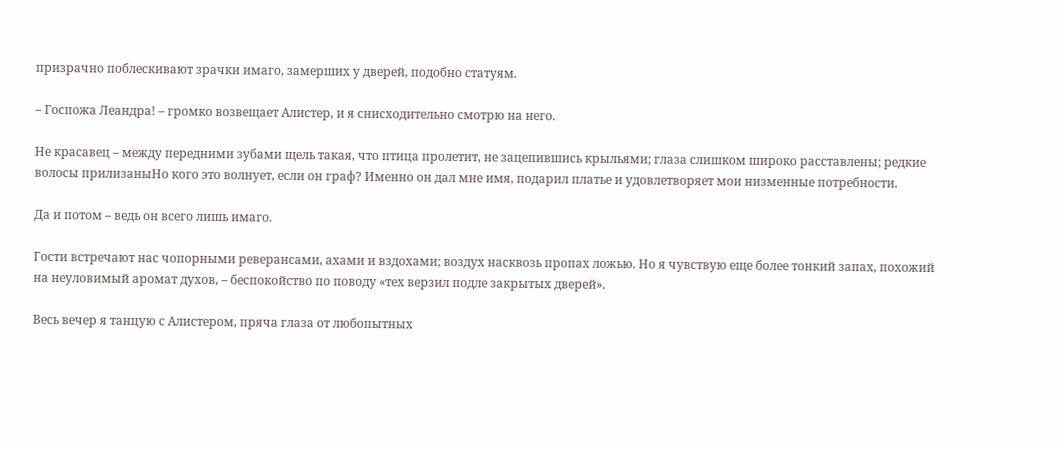призрачно поблескивают зрачки имаго, замерших у дверей, подобно статуям.

– Госпожа Леандра! – громко возвещает Алистер, и я снисходительно смотрю на него.

Не красавец – между передними зубами щель такая, что птица пролетит, не зацепившись крыльями; глаза слишком широко расставлены; редкие волосы прилизаныНо кого это волнует, если он граф? Именно он дал мне имя, подарил платье и удовлетворяет мои низменные потребности.

Да и потом – ведь он всего лишь имаго.

Гости встречают нас чопорными реверансами, ахами и вздохами; воздух насквозь пропах ложью. Но я чувствую еще более тонкий запах, похожий на неуловимый аромат духов, – беспокойство по поводу «тех верзил подле закрытых дверей».

Весь вечер я танцую с Алистером, пряча глаза от любопытных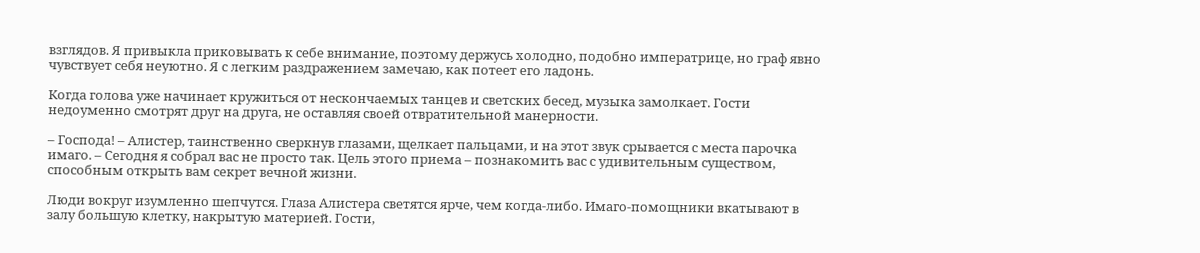взглядов. Я привыкла приковывать к себе внимание, поэтому держусь холодно, подобно императрице, но граф явно чувствует себя неуютно. Я с легким раздражением замечаю, как потеет его ладонь.

Когда голова уже начинает кружиться от нескончаемых танцев и светских бесед, музыка замолкает. Гости недоуменно смотрят друг на друга, не оставляя своей отвратительной манерности.

– Господа! – Алистер, таинственно сверкнув глазами, щелкает пальцами, и на этот звук срывается с места парочка имаго. – Сегодня я собрал вас не просто так. Цель этого приема – познакомить вас с удивительным существом, способным открыть вам секрет вечной жизни.

Люди вокруг изумленно шепчутся. Глаза Алистера светятся ярче, чем когда-либо. Имаго-помощники вкатывают в залу большую клетку, накрытую материей. Гости,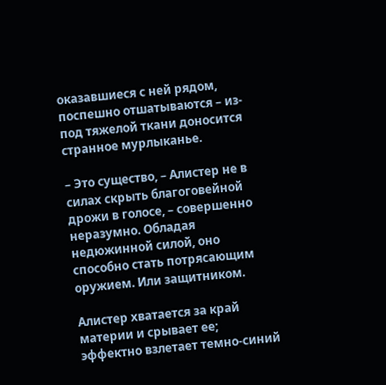оказавшиеся с ней рядом, поспешно отшатываются – из-под тяжелой ткани доносится странное мурлыканье.

– Это существо, – Алистер не в силах скрыть благоговейной дрожи в голосе, – совершенно неразумно. Обладая недюжинной силой, оно способно стать потрясающим оружием. Или защитником.

Алистер хватается за край материи и срывает ее; эффектно взлетает темно-синий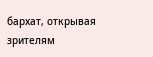бархат, открывая зрителям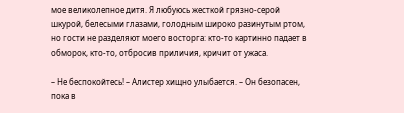мое великолепное дитя. Я любуюсь жесткой грязно-серой шкурой, белесыми глазами, голодным широко разинутым ртом, но гости не разделяют моего восторга: кто-то картинно падает в обморок, кто-то, отбросив приличия, кричит от ужаса.

– Не беспокойтесь! – Алистер хищно улыбается. – Он безопасен, пока в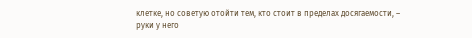клетке, но советую отойти тем, кто стоит в пределах досягаемости, – руки у него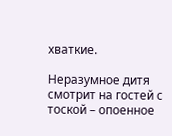хваткие.

Неразумное дитя смотрит на гостей с тоской – опоенное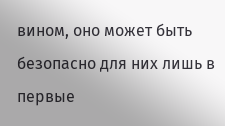вином, оно может быть безопасно для них лишь в первые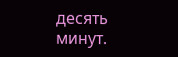десять минут.